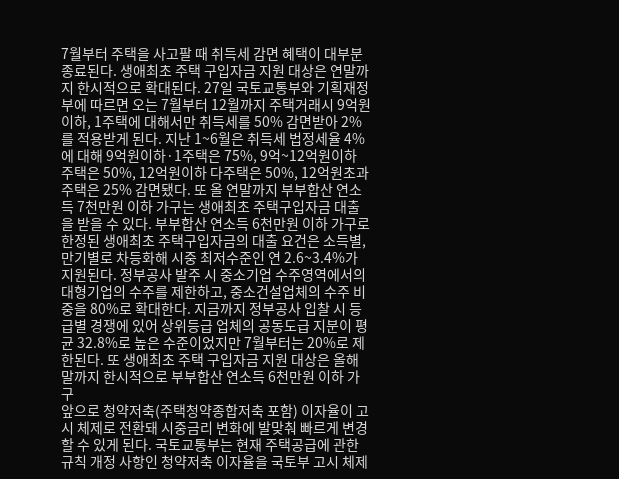7월부터 주택을 사고팔 때 취득세 감면 혜택이 대부분 종료된다. 생애최초 주택 구입자금 지원 대상은 연말까지 한시적으로 확대된다. 27일 국토교통부와 기획재정부에 따르면 오는 7월부터 12월까지 주택거래시 9억원 이하, 1주택에 대해서만 취득세를 50% 감면받아 2%를 적용받게 된다. 지난 1~6월은 취득세 법정세율 4%에 대해 9억원이하·1주택은 75%, 9억~12억원이하 주택은 50%, 12억원이하 다주택은 50%, 12억원초과 주택은 25% 감면됐다. 또 올 연말까지 부부합산 연소득 7천만원 이하 가구는 생애최초 주택구입자금 대출을 받을 수 있다. 부부합산 연소득 6천만원 이하 가구로 한정된 생애최초 주택구입자금의 대출 요건은 소득별, 만기별로 차등화해 시중 최저수준인 연 2.6~3.4%가 지원된다. 정부공사 발주 시 중소기업 수주영역에서의 대형기업의 수주를 제한하고, 중소건설업체의 수주 비중을 80%로 확대한다. 지금까지 정부공사 입찰 시 등급별 경쟁에 있어 상위등급 업체의 공동도급 지분이 평균 32.8%로 높은 수준이었지만 7월부터는 20%로 제한된다. 또 생애최초 주택 구입자금 지원 대상은 올해 말까지 한시적으로 부부합산 연소득 6천만원 이하 가구
앞으로 청약저축(주택청약종합저축 포함) 이자율이 고시 체제로 전환돼 시중금리 변화에 발맞춰 빠르게 변경할 수 있게 된다. 국토교통부는 현재 주택공급에 관한 규칙 개정 사항인 청약저축 이자율을 국토부 고시 체제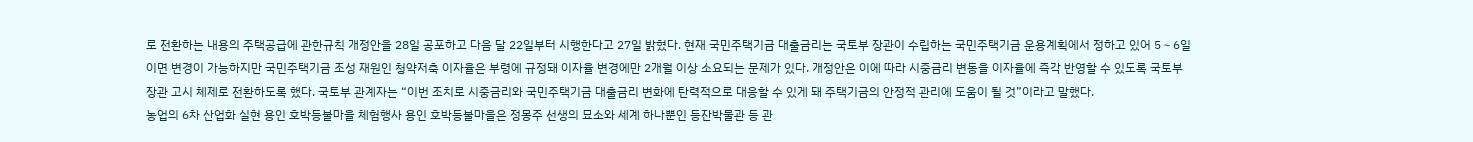로 전환하는 내용의 주택공급에 관한규칙 개정안을 28일 공포하고 다음 달 22일부터 시행한다고 27일 밝혔다. 현재 국민주택기금 대출금리는 국토부 장관이 수립하는 국민주택기금 운용계획에서 정하고 있어 5∼6일이면 변경이 가능하지만 국민주택기금 조성 재원인 청약저축 이자율은 부령에 규정돼 이자율 변경에만 2개월 이상 소요되는 문제가 있다. 개정안은 이에 따라 시중금리 변동을 이자율에 즉각 반영할 수 있도록 국토부 장관 고시 체제로 전환하도록 했다. 국토부 관계자는 “이번 조치로 시중금리와 국민주택기금 대출금리 변화에 탄력적으로 대응할 수 있게 돼 주택기금의 안정적 관리에 도움이 될 것”이라고 말했다.
농업의 6차 산업화 실현 용인 호박등불마을 체험행사 용인 호박등불마을은 정몽주 선생의 묘소와 세계 하나뿐인 등잔박물관 등 관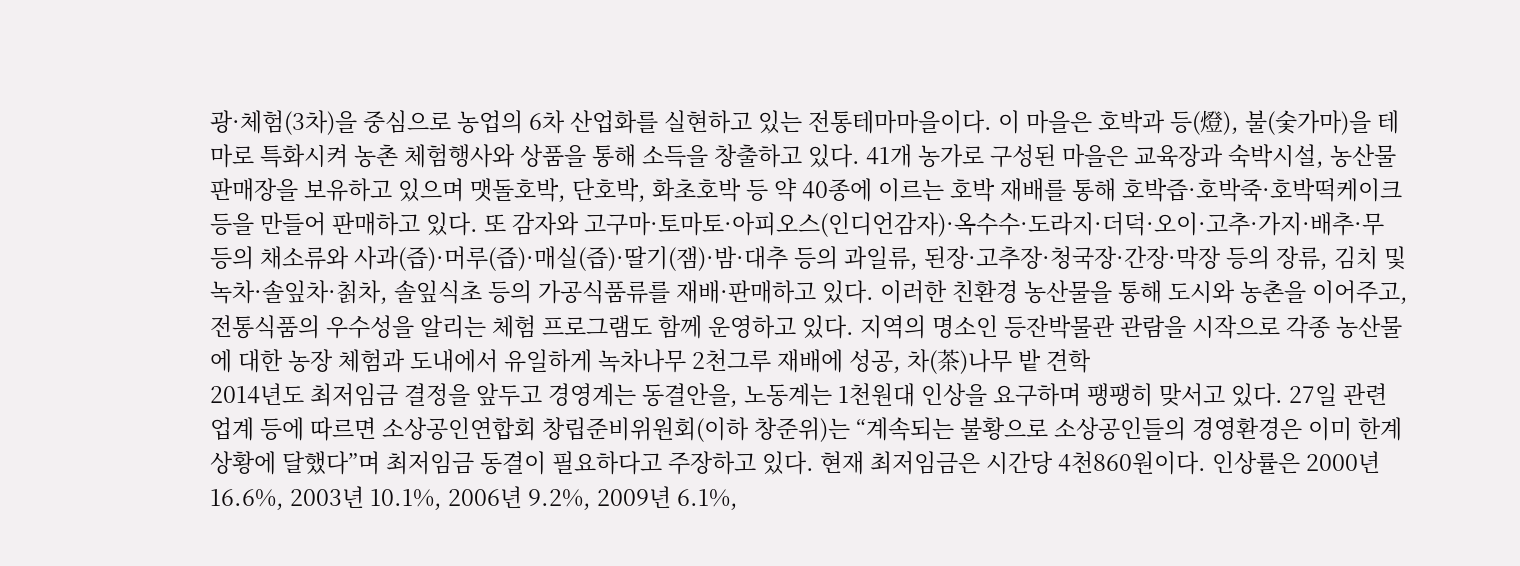광·체험(3차)을 중심으로 농업의 6차 산업화를 실현하고 있는 전통테마마을이다. 이 마을은 호박과 등(燈), 불(숯가마)을 테마로 특화시켜 농촌 체험행사와 상품을 통해 소득을 창출하고 있다. 41개 농가로 구성된 마을은 교육장과 숙박시설, 농산물 판매장을 보유하고 있으며 맷돌호박, 단호박, 화초호박 등 약 40종에 이르는 호박 재배를 통해 호박즙·호박죽·호박떡케이크 등을 만들어 판매하고 있다. 또 감자와 고구마·토마토·아피오스(인디언감자)·옥수수·도라지·더덕·오이·고추·가지·배추·무 등의 채소류와 사과(즙)·머루(즙)·매실(즙)·딸기(잼)·밤·대추 등의 과일류, 된장·고추장·청국장·간장·막장 등의 장류, 김치 및 녹차·솔잎차·칡차, 솔잎식초 등의 가공식품류를 재배·판매하고 있다. 이러한 친환경 농산물을 통해 도시와 농촌을 이어주고, 전통식품의 우수성을 알리는 체험 프로그램도 함께 운영하고 있다. 지역의 명소인 등잔박물관 관람을 시작으로 각종 농산물에 대한 농장 체험과 도내에서 유일하게 녹차나무 2천그루 재배에 성공, 차(茶)나무 밭 견학
2014년도 최저임금 결정을 앞두고 경영계는 동결안을, 노동계는 1천원대 인상을 요구하며 팽팽히 맞서고 있다. 27일 관련업계 등에 따르면 소상공인연합회 창립준비위원회(이하 창준위)는 “계속되는 불황으로 소상공인들의 경영환경은 이미 한계상황에 달했다”며 최저임금 동결이 필요하다고 주장하고 있다. 현재 최저임금은 시간당 4천860원이다. 인상률은 2000년 16.6%, 2003년 10.1%, 2006년 9.2%, 2009년 6.1%,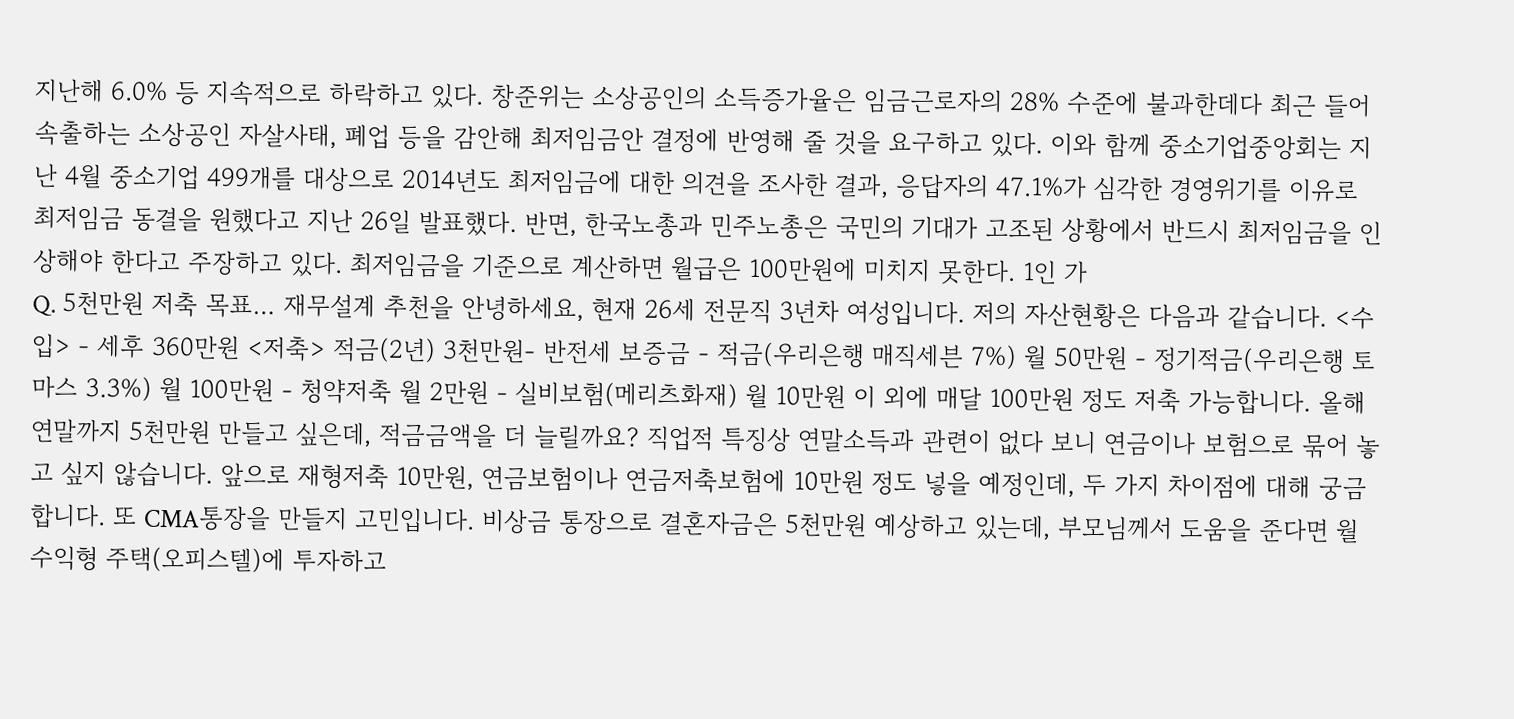지난해 6.0% 등 지속적으로 하락하고 있다. 창준위는 소상공인의 소득증가율은 임금근로자의 28% 수준에 불과한데다 최근 들어 속출하는 소상공인 자살사태, 폐업 등을 감안해 최저임금안 결정에 반영해 줄 것을 요구하고 있다. 이와 함께 중소기업중앙회는 지난 4월 중소기업 499개를 대상으로 2014년도 최저임금에 대한 의견을 조사한 결과, 응답자의 47.1%가 심각한 경영위기를 이유로 최저임금 동결을 원했다고 지난 26일 발표했다. 반면, 한국노총과 민주노총은 국민의 기대가 고조된 상황에서 반드시 최저임금을 인상해야 한다고 주장하고 있다. 최저임금을 기준으로 계산하면 월급은 100만원에 미치지 못한다. 1인 가
Q. 5천만원 저축 목표… 재무설계 추천을 안녕하세요, 현재 26세 전문직 3년차 여성입니다. 저의 자산현황은 다음과 같습니다. <수입> - 세후 360만원 <저축> 적금(2년) 3천만원- 반전세 보증금 - 적금(우리은행 매직세븐 7%) 월 50만원 - 정기적금(우리은행 토마스 3.3%) 월 100만원 - 청약저축 월 2만원 - 실비보험(메리츠화재) 월 10만원 이 외에 매달 100만원 정도 저축 가능합니다. 올해 연말까지 5천만원 만들고 싶은데, 적금금액을 더 늘릴까요? 직업적 특징상 연말소득과 관련이 없다 보니 연금이나 보험으로 묶어 놓고 싶지 않습니다. 앞으로 재형저축 10만원, 연금보험이나 연금저축보험에 10만원 정도 넣을 예정인데, 두 가지 차이점에 대해 궁금합니다. 또 CMA통장을 만들지 고민입니다. 비상금 통장으로 결혼자금은 5천만원 예상하고 있는데, 부모님께서 도움을 준다면 월 수익형 주택(오피스텔)에 투자하고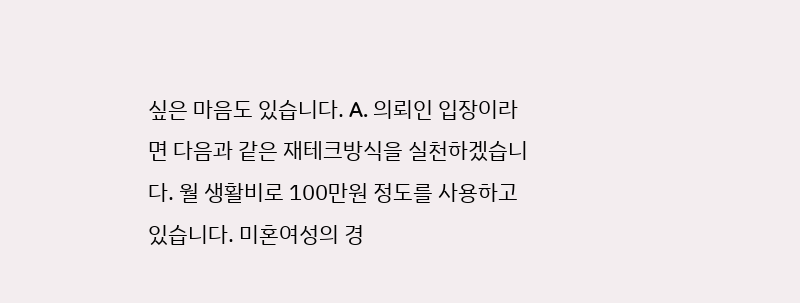싶은 마음도 있습니다. A. 의뢰인 입장이라면 다음과 같은 재테크방식을 실천하겠습니다. 월 생활비로 100만원 정도를 사용하고 있습니다. 미혼여성의 경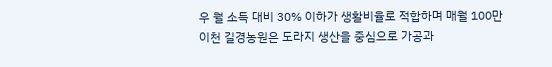우 월 소득 대비 30% 이하가 생활비율로 적합하며 매월 100만
이천 길경농원은 도라지 생산을 중심으로 가공과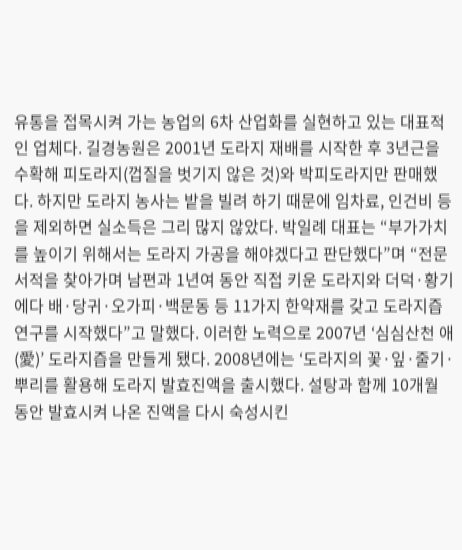유통을 접목시켜 가는 농업의 6차 산업화를 실현하고 있는 대표적인 업체다. 길경농원은 2001년 도라지 재배를 시작한 후 3년근을 수확해 피도라지(껍질을 벗기지 않은 것)와 박피도라지만 판매했다. 하지만 도라지 농사는 밭을 빌려 하기 때문에 임차료, 인건비 등을 제외하면 실소득은 그리 많지 않았다. 박일례 대표는 “부가가치를 높이기 위해서는 도라지 가공을 해야겠다고 판단했다”며 “전문서적을 찾아가며 남편과 1년여 동안 직접 키운 도라지와 더덕·황기에다 배·당귀·오가피·백문동 등 11가지 한약재를 갖고 도라지즙 연구를 시작했다”고 말했다. 이러한 노력으로 2007년 ‘심심산천 애(愛)’ 도라지즙을 만들게 됐다. 2008년에는 ‘도라지의 꽃·잎·줄기·뿌리를 활용해 도라지 발효진액을 출시했다. 설탕과 함께 10개월 동안 발효시켜 나온 진액을 다시 숙성시킨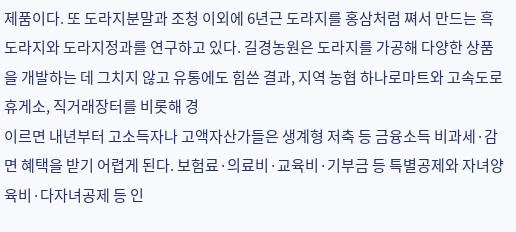제품이다. 또 도라지분말과 조청 이외에 6년근 도라지를 홍삼처럼 쪄서 만드는 흑도라지와 도라지정과를 연구하고 있다. 길경농원은 도라지를 가공해 다양한 상품을 개발하는 데 그치지 않고 유통에도 힘쓴 결과, 지역 농협 하나로마트와 고속도로 휴게소, 직거래장터를 비롯해 경
이르면 내년부터 고소득자나 고액자산가들은 생계형 저축 등 금융소득 비과세·감면 혜택을 받기 어렵게 된다. 보험료·의료비·교육비·기부금 등 특별공제와 자녀양육비·다자녀공제 등 인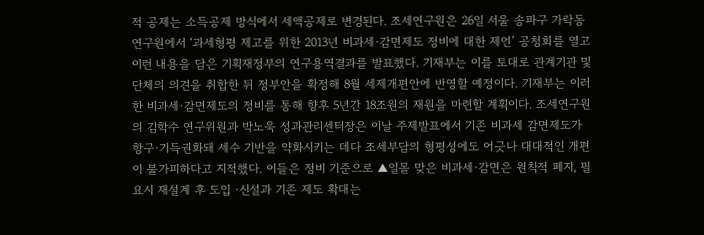적 공제는 소득공제 방식에서 세액공제로 변경된다. 조세연구원은 26일 서울 송파구 가락동 연구원에서 ‘과세형평 제고를 위한 2013년 비과세·감면제도 정비에 대한 제언’ 공청회를 열고 이런 내용을 담은 기획재정부의 연구용역결과를 발표했다. 기재부는 이를 토대로 관계기관 및 단체의 의견을 취합한 뒤 정부안을 확정해 8월 세제개편안에 반영할 예정이다. 기재부는 이러한 비과세·감면제도의 정비를 통해 향후 5년간 18조원의 재원을 마련할 계획이다. 조세연구원의 김학수 연구위원과 박노욱 성과관리센터장은 이날 주제발표에서 기존 비과세 감면제도가 항구·기득권화돼 세수 기반을 약화시키는 데다 조세부담의 형평성에도 어긋나 대대적인 개편이 불가피하다고 지적했다. 이들은 정비 기준으로 ▲일몰 맞은 비과세·감면은 원칙적 폐지, 필요시 재설계 후 도입 ·신설과 기존 제도 확대는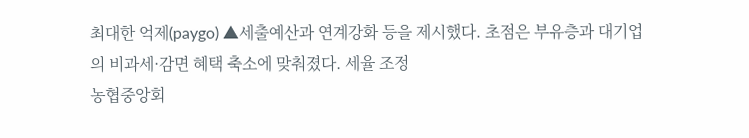최대한 억제(paygo) ▲세출예산과 연계강화 등을 제시했다. 초점은 부유층과 대기업의 비과세·감면 혜택 축소에 맞춰졌다. 세율 조정
농협중앙회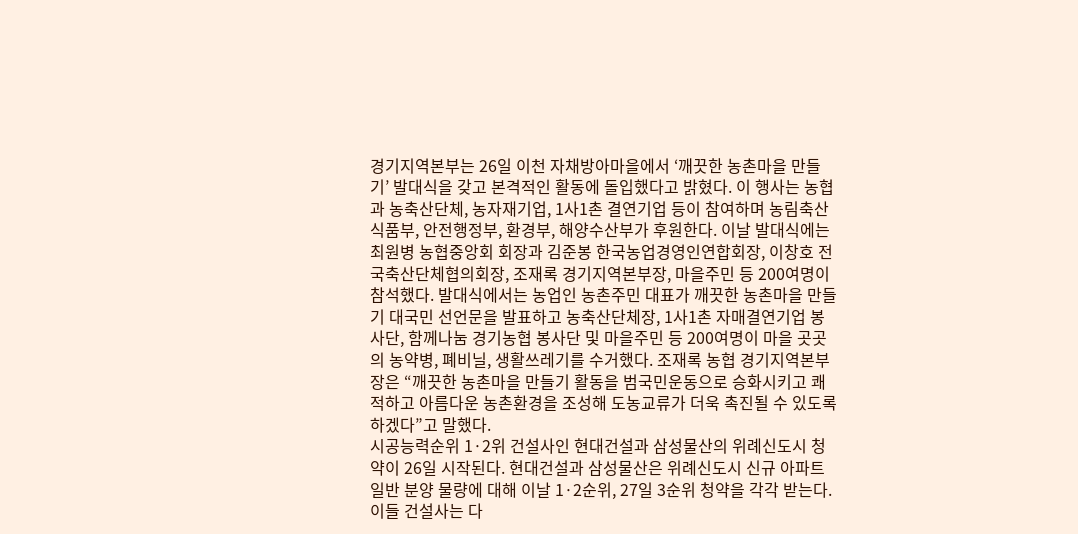경기지역본부는 26일 이천 자채방아마을에서 ‘깨끗한 농촌마을 만들기’ 발대식을 갖고 본격적인 활동에 돌입했다고 밝혔다. 이 행사는 농협과 농축산단체, 농자재기업, 1사1촌 결연기업 등이 참여하며 농림축산식품부, 안전행정부, 환경부, 해양수산부가 후원한다. 이날 발대식에는 최원병 농협중앙회 회장과 김준봉 한국농업경영인연합회장, 이창호 전국축산단체협의회장, 조재록 경기지역본부장, 마을주민 등 200여명이 참석했다. 발대식에서는 농업인 농촌주민 대표가 깨끗한 농촌마을 만들기 대국민 선언문을 발표하고 농축산단체장, 1사1촌 자매결연기업 봉사단, 함께나눔 경기농협 봉사단 및 마을주민 등 200여명이 마을 곳곳의 농약병, 폐비닐, 생활쓰레기를 수거했다. 조재록 농협 경기지역본부장은 “깨끗한 농촌마을 만들기 활동을 범국민운동으로 승화시키고 쾌적하고 아름다운 농촌환경을 조성해 도농교류가 더욱 촉진될 수 있도록 하겠다”고 말했다.
시공능력순위 1·2위 건설사인 현대건설과 삼성물산의 위례신도시 청약이 26일 시작된다. 현대건설과 삼성물산은 위례신도시 신규 아파트 일반 분양 물량에 대해 이날 1·2순위, 27일 3순위 청약을 각각 받는다. 이들 건설사는 다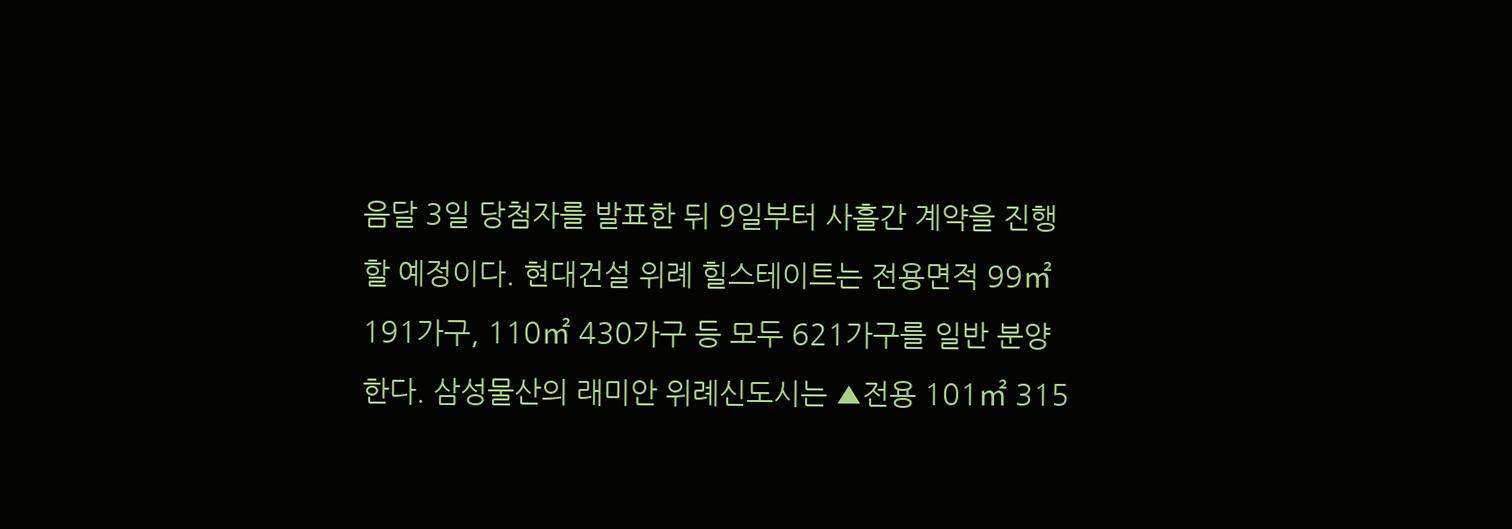음달 3일 당첨자를 발표한 뒤 9일부터 사흘간 계약을 진행할 예정이다. 현대건설 위례 힐스테이트는 전용면적 99㎡ 191가구, 110㎡ 430가구 등 모두 621가구를 일반 분양한다. 삼성물산의 래미안 위례신도시는 ▲전용 101㎡ 315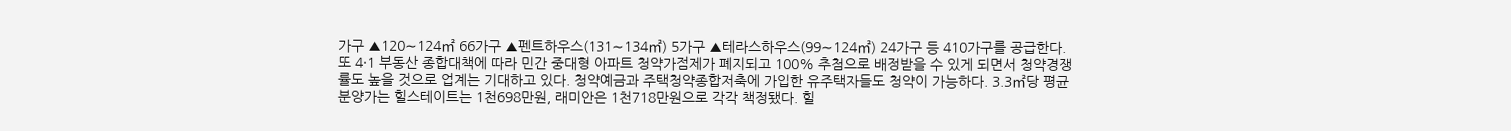가구 ▲120∼124㎡ 66가구 ▲펜트하우스(131∼134㎡) 5가구 ▲테라스하우스(99∼124㎡) 24가구 등 410가구를 공급한다. 또 4·1 부동산 종합대책에 따라 민간 중대형 아파트 청약가점제가 폐지되고 100% 추첨으로 배정받을 수 있게 되면서 청약경쟁률도 높을 것으로 업계는 기대하고 있다. 청약예금과 주택청약종합저축에 가입한 유주택자들도 청약이 가능하다. 3.3㎡당 평균 분양가는 힐스테이트는 1천698만원, 래미안은 1천718만원으로 각각 책정됐다. 힐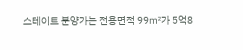스테이트 분양가는 전용면적 99㎡가 5억8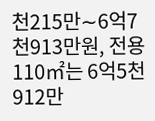천215만∼6억7천913만원, 전용 110㎡는 6억5천912만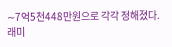∼7억5천448만원으로 각각 정해졌다. 래미